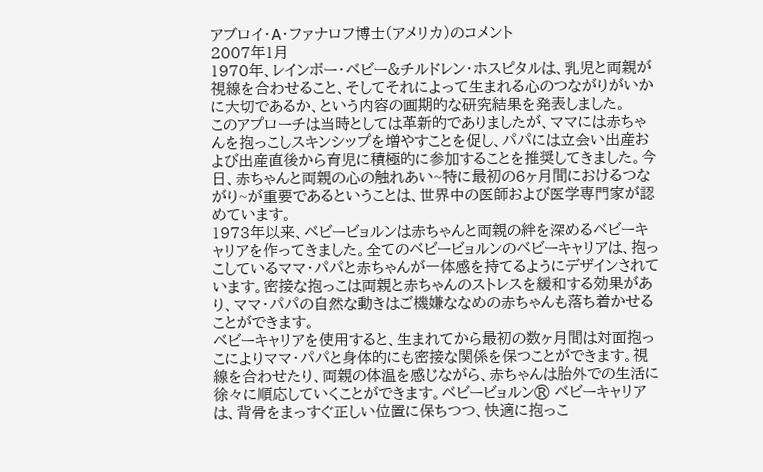アブロイ・A・ファナロフ博士(アメリカ)のコメント
2007年1月
1970年、レインボー・ベビー&チルドレン・ホスピタルは、乳児と両親が視線を合わせること、そしてそれによって生まれる心のつながりがいかに大切であるか、という内容の画期的な研究結果を発表しました。
このアプローチは当時としては革新的でありましたが、ママには赤ちゃんを抱っこしスキンシップを増やすことを促し、パパには立会い出産および出産直後から育児に積極的に参加することを推奨してきました。今日、赤ちゃんと両親の心の触れあい~特に最初の6ヶ月間におけるつながり~が重要であるということは、世界中の医師および医学専門家が認めています。
1973年以来、ベビービョルンは赤ちゃんと両親の絆を深めるベビーキャリアを作ってきました。全てのベビービョルンのベビーキャリアは、抱っこしているママ・パパと赤ちゃんが一体感を持てるようにデザインされています。密接な抱っこは両親と赤ちゃんのストレスを緩和する効果があり、ママ・パパの自然な動きはご機嫌ななめの赤ちゃんも落ち着かせることができます。
ベビーキャリアを使用すると、生まれてから最初の数ヶ月間は対面抱っこによりママ・パパと身体的にも密接な関係を保つことができます。視線を合わせたり、両親の体温を感じながら、赤ちゃんは胎外での生活に徐々に順応していくことができます。ベビービョルン® ベビーキャリアは、背骨をまっすぐ正しい位置に保ちつつ、快適に抱っこ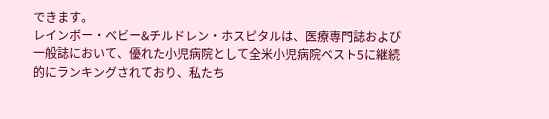できます。
レインボー・ベビー&チルドレン・ホスピタルは、医療専門誌および一般誌において、優れた小児病院として全米小児病院ベスト5に継続的にランキングされており、私たち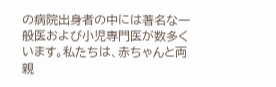の病院出身者の中には著名な一般医および小児専門医が数多くいます。私たちは、赤ちゃんと両親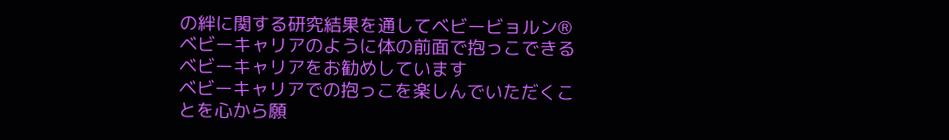の絆に関する研究結果を通してベビービョルン® ベビーキャリアのように体の前面で抱っこできるベビーキャリアをお勧めしています
ベビーキャリアでの抱っこを楽しんでいただくことを心から願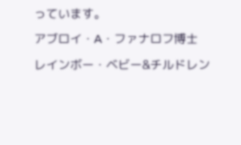っています。
アブロイ・A・ファナロフ博士
レインボー・ベビー&チルドレン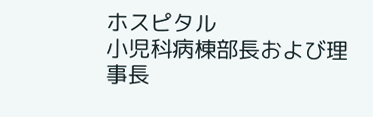ホスピタル
小児科病棟部長および理事長